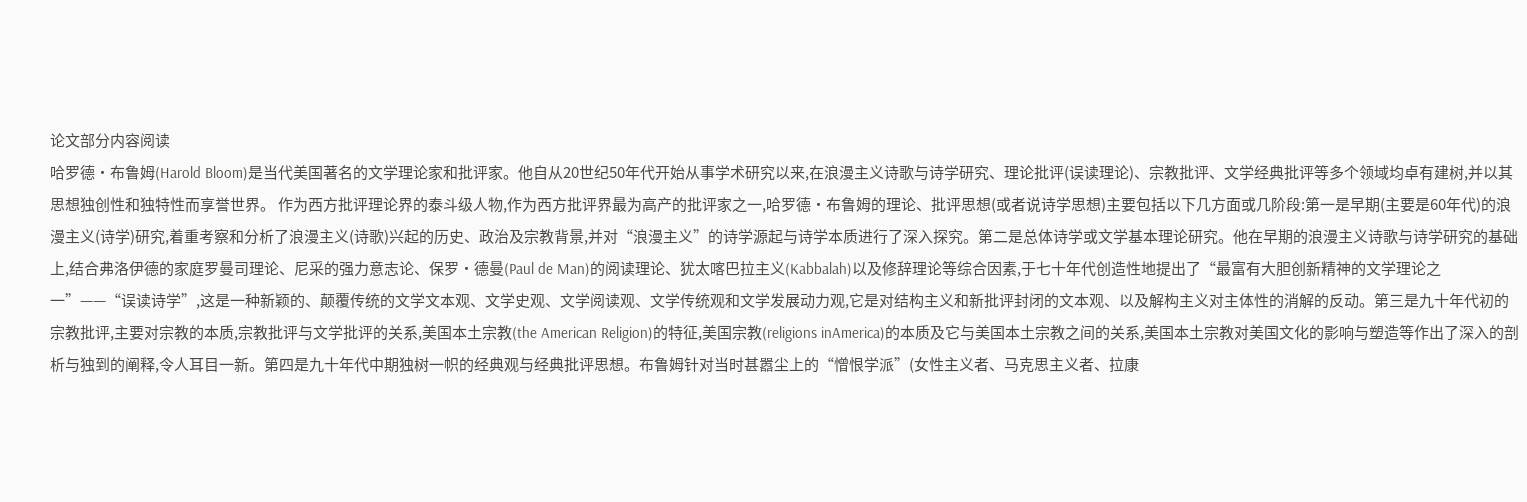论文部分内容阅读
哈罗德·布鲁姆(Harold Bloom)是当代美国著名的文学理论家和批评家。他自从20世纪50年代开始从事学术研究以来,在浪漫主义诗歌与诗学研究、理论批评(误读理论)、宗教批评、文学经典批评等多个领域均卓有建树,并以其思想独创性和独特性而享誉世界。 作为西方批评理论界的泰斗级人物,作为西方批评界最为高产的批评家之一,哈罗德·布鲁姆的理论、批评思想(或者说诗学思想)主要包括以下几方面或几阶段:第一是早期(主要是60年代)的浪漫主义(诗学)研究,着重考察和分析了浪漫主义(诗歌)兴起的历史、政治及宗教背景,并对“浪漫主义”的诗学源起与诗学本质进行了深入探究。第二是总体诗学或文学基本理论研究。他在早期的浪漫主义诗歌与诗学研究的基础上,结合弗洛伊德的家庭罗曼司理论、尼采的强力意志论、保罗·德曼(Paul de Man)的阅读理论、犹太喀巴拉主义(Kabbalah)以及修辞理论等综合因素,于七十年代创造性地提出了“最富有大胆创新精神的文学理论之一”——“误读诗学”,这是一种新颖的、颠覆传统的文学文本观、文学史观、文学阅读观、文学传统观和文学发展动力观,它是对结构主义和新批评封闭的文本观、以及解构主义对主体性的消解的反动。第三是九十年代初的宗教批评,主要对宗教的本质,宗教批评与文学批评的关系,美国本土宗教(the American Religion)的特征,美国宗教(religions inAmerica)的本质及它与美国本土宗教之间的关系,美国本土宗教对美国文化的影响与塑造等作出了深入的剖析与独到的阐释,令人耳目一新。第四是九十年代中期独树一帜的经典观与经典批评思想。布鲁姆针对当时甚嚣尘上的“憎恨学派”(女性主义者、马克思主义者、拉康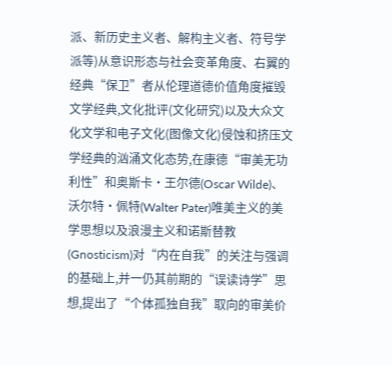派、新历史主义者、解构主义者、符号学派等)从意识形态与社会变革角度、右翼的经典“保卫”者从伦理道德价值角度摧毁文学经典,文化批评(文化研究)以及大众文化文学和电子文化(图像文化)侵蚀和挤压文学经典的汹涌文化态势,在康德“审美无功利性”和奥斯卡·王尔德(Oscar Wilde)、沃尔特·佩特(Walter Pater)唯美主义的美学思想以及浪漫主义和诺斯替教(Gnosticism)对“内在自我”的关注与强调的基础上,并一仍其前期的“误读诗学”思想,提出了“个体孤独自我”取向的审美价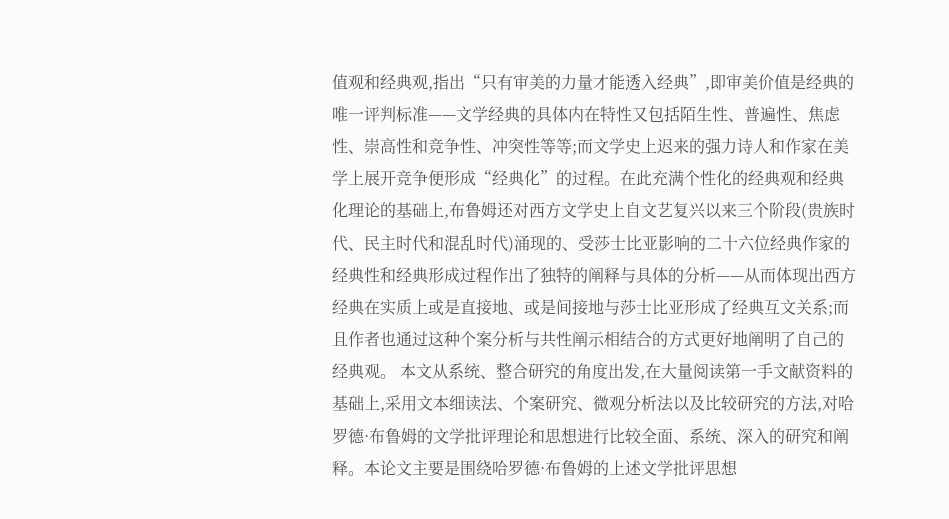值观和经典观,指出“只有审美的力量才能透入经典”,即审美价值是经典的唯一评判标准——文学经典的具体内在特性又包括陌生性、普遍性、焦虑性、崇高性和竞争性、冲突性等等;而文学史上迟来的强力诗人和作家在美学上展开竞争便形成“经典化”的过程。在此充满个性化的经典观和经典化理论的基础上,布鲁姆还对西方文学史上自文艺复兴以来三个阶段(贵族时代、民主时代和混乱时代)涌现的、受莎士比亚影响的二十六位经典作家的经典性和经典形成过程作出了独特的阐释与具体的分析——从而体现出西方经典在实质上或是直接地、或是间接地与莎士比亚形成了经典互文关系;而且作者也通过这种个案分析与共性阐示相结合的方式更好地阐明了自己的经典观。 本文从系统、整合研究的角度出发,在大量阅读第一手文献资料的基础上,采用文本细读法、个案研究、微观分析法以及比较研究的方法,对哈罗德·布鲁姆的文学批评理论和思想进行比较全面、系统、深入的研究和阐释。本论文主要是围绕哈罗德·布鲁姆的上述文学批评思想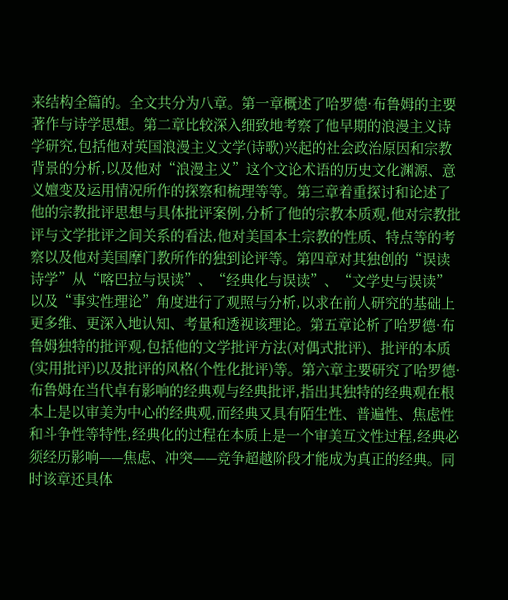来结构全篇的。全文共分为八章。第一章概述了哈罗德·布鲁姆的主要著作与诗学思想。第二章比较深入细致地考察了他早期的浪漫主义诗学研究,包括他对英国浪漫主义文学(诗歌)兴起的社会政治原因和宗教背景的分析,以及他对“浪漫主义”这个文论术语的历史文化渊源、意义嬗变及运用情况所作的探察和梳理等等。第三章着重探讨和论述了他的宗教批评思想与具体批评案例,分析了他的宗教本质观,他对宗教批评与文学批评之间关系的看法,他对美国本土宗教的性质、特点等的考察以及他对美国摩门教所作的独到论评等。第四章对其独创的“误读诗学”从“喀巴拉与误读”、“经典化与误读”、“文学史与误读”以及“事实性理论”角度进行了观照与分析,以求在前人研究的基础上更多维、更深入地认知、考量和透视该理论。第五章论析了哈罗德·布鲁姆独特的批评观,包括他的文学批评方法(对偶式批评)、批评的本质(实用批评)以及批评的风格(个性化批评)等。第六章主要研究了哈罗德·布鲁姆在当代卓有影响的经典观与经典批评,指出其独特的经典观在根本上是以审美为中心的经典观,而经典又具有陌生性、普遍性、焦虑性和斗争性等特性,经典化的过程在本质上是一个审美互文性过程,经典必须经历影响——焦虑、冲突——竞争超越阶段才能成为真正的经典。同时该章还具体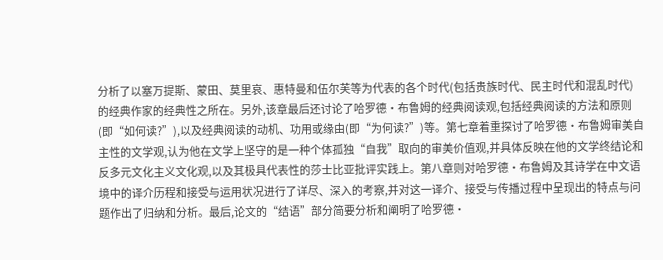分析了以塞万提斯、蒙田、莫里哀、惠特曼和伍尔芙等为代表的各个时代(包括贵族时代、民主时代和混乱时代)的经典作家的经典性之所在。另外,该章最后还讨论了哈罗德·布鲁姆的经典阅读观,包括经典阅读的方法和原则(即“如何读?”),以及经典阅读的动机、功用或缘由(即“为何读?”)等。第七章着重探讨了哈罗德·布鲁姆审美自主性的文学观,认为他在文学上坚守的是一种个体孤独“自我”取向的审美价值观,并具体反映在他的文学终结论和反多元文化主义文化观,以及其极具代表性的莎士比亚批评实践上。第八章则对哈罗德·布鲁姆及其诗学在中文语境中的译介历程和接受与运用状况进行了详尽、深入的考察,并对这一译介、接受与传播过程中呈现出的特点与问题作出了归纳和分析。最后,论文的“结语”部分简要分析和阐明了哈罗德·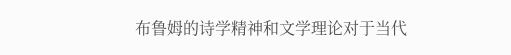布鲁姆的诗学精神和文学理论对于当代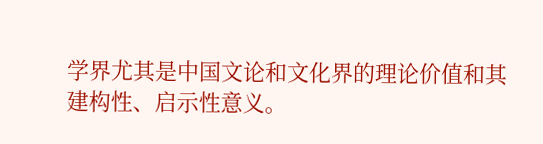学界尤其是中国文论和文化界的理论价值和其建构性、启示性意义。